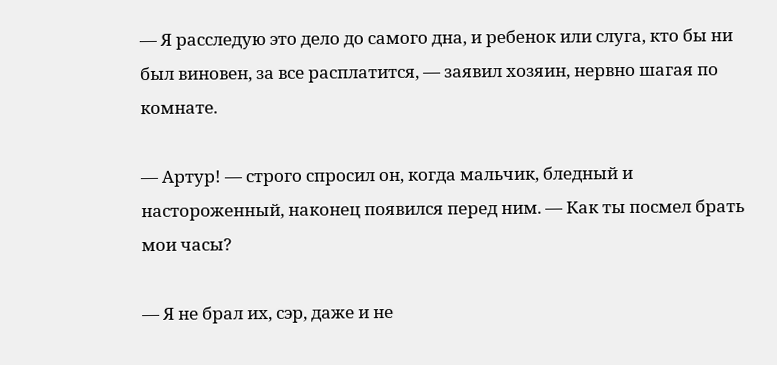— Я расследую это дело до самого дна, и ребенок или слуга, кто бы ни был виновен, за все расплатится, — заявил хозяин, нервно шагая по комнате.

— Артур! — строго спросил он, когда мальчик, бледный и настороженный, наконец появился перед ним. — Как ты посмел брать мои часы?

— Я не брал их, сэр, даже и не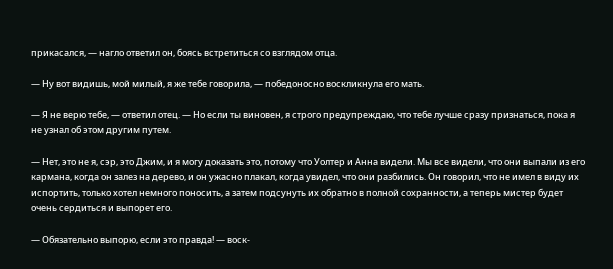прикасался, — нагло ответил он, боясь встретиться со взглядом отца.

— Ну вот видишь, мой милый, я же тебе говорила, — победоносно воскликнула его мать.

— Я не верю тебе, — ответил отец. — Но если ты виновен, я строго предупреждаю, что тебе лучше сразу признаться, пока я не узнал об этом другим путем.

— Нет, это не я, сэр, это Джим, и я могу доказать это, потому что Уолтер и Анна видели. Мы все видели, что они выпали из его кармана, когда он залез на дерево, и он ужасно плакал, когда увидел, что они разбились. Он говорил, что не имел в виду их испортить, только хотел немного поносить, а затем подсунуть их обратно в полной сохранности, а теперь мистер будет очень сердиться и выпорет его.

— Обязательно выпорю, если это правда! — воск-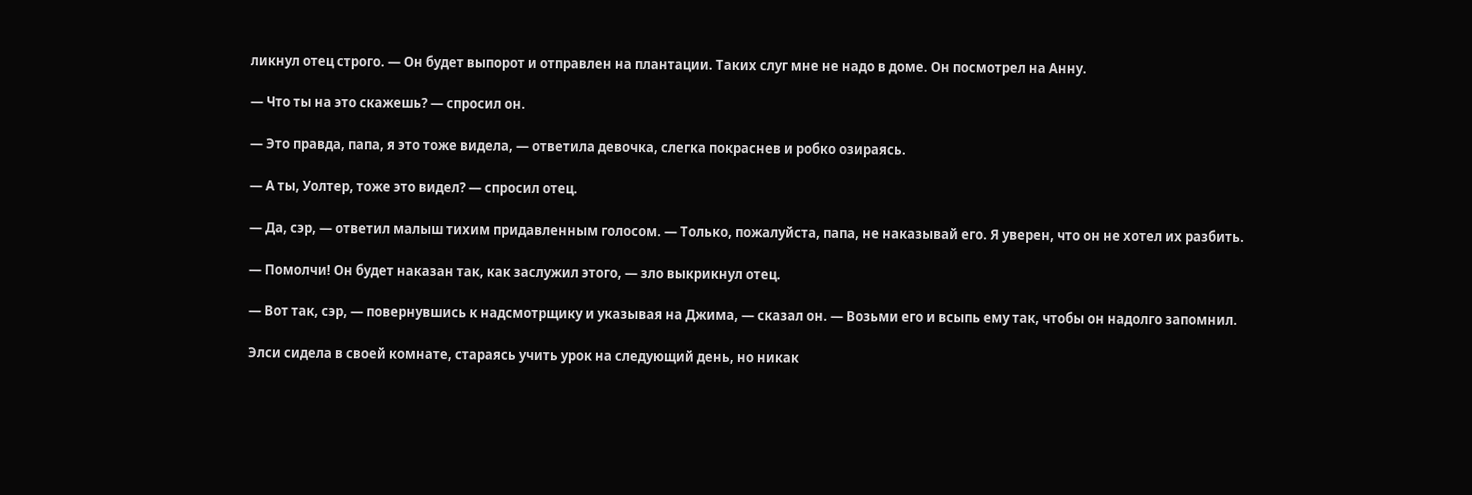ликнул отец строго. — Он будет выпорот и отправлен на плантации. Таких слуг мне не надо в доме. Он посмотрел на Анну.

— Что ты на это скажешь? — спросил он.

— Это правда, папа, я это тоже видела, — ответила девочка, слегка покраснев и робко озираясь.

— А ты, Уолтер, тоже это видел? — спросил отец.

— Да, сэр, — ответил малыш тихим придавленным голосом. — Только, пожалуйста, папа, не наказывай его. Я уверен, что он не хотел их разбить.

— Помолчи! Он будет наказан так, как заслужил этого, — зло выкрикнул отец.

— Вот так, сэр, — повернувшись к надсмотрщику и указывая на Джима, — сказал он. — Возьми его и всыпь ему так, чтобы он надолго запомнил.

Элси сидела в своей комнате, стараясь учить урок на следующий день, но никак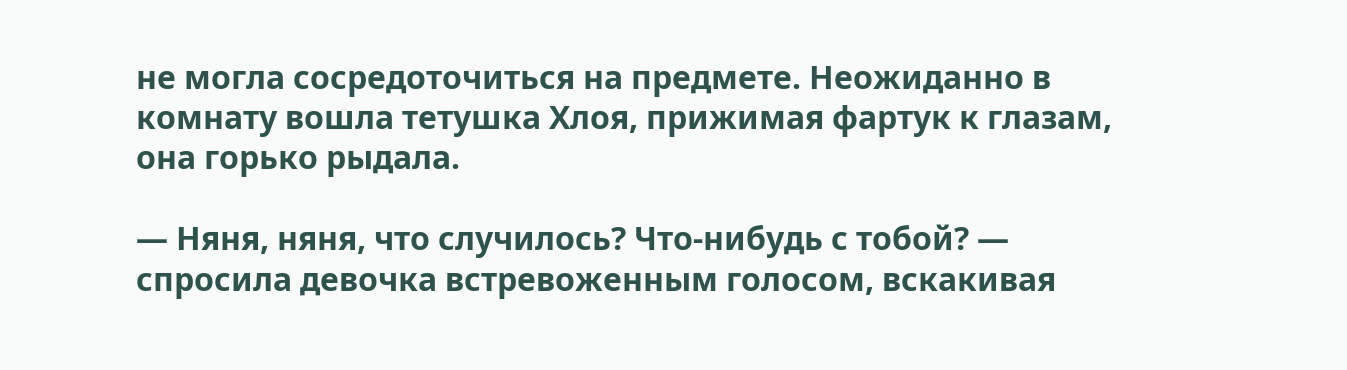не могла сосредоточиться на предмете. Неожиданно в комнату вошла тетушка Хлоя, прижимая фартук к глазам, она горько рыдала.

— Няня, няня, что случилось? Что-нибудь с тобой? — спросила девочка встревоженным голосом, вскакивая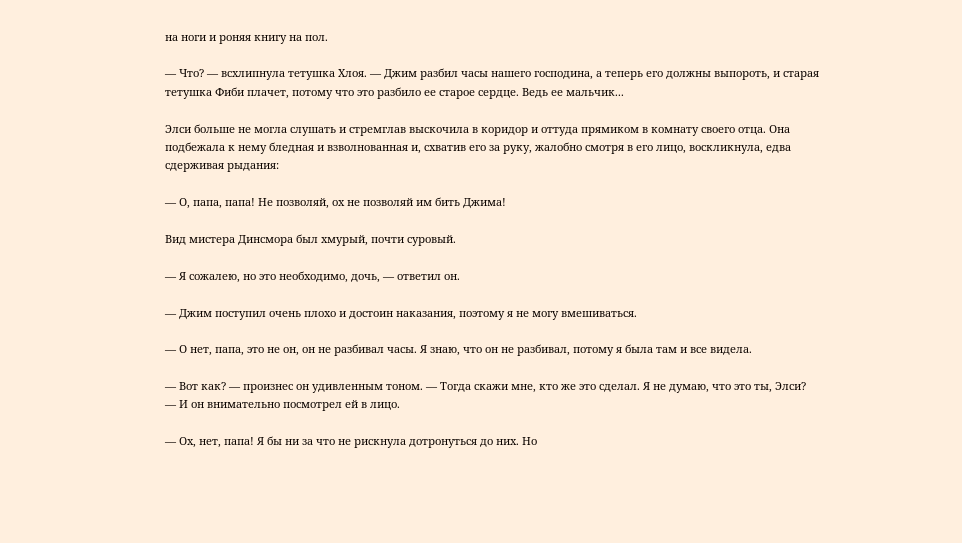на ноги и роняя книгу на пол.

— Что? — всхлипнула тетушка Хлоя. — Джим разбил часы нашего господина, а теперь его должны выпороть, и старая тетушка Фиби плачет, потому что это разбило ее старое сердце. Ведь ее мальчик...

Элси больше не могла слушать и стремглав выскочила в коридор и оттуда прямиком в комнату своего отца. Она подбежала к нему бледная и взволнованная и, схватив его за руку, жалобно смотря в его лицо, воскликнула, едва сдерживая рыдания:

— О, папа, папа! Не позволяй, ох не позволяй им бить Джима!

Вид мистера Динсмора был хмурый, почти суровый.

— Я сожалею, но это необходимо, дочь, — ответил он.

— Джим поступил очень плохо и достоин наказания, поэтому я не могу вмешиваться.

— О нет, папа, это не он, он не разбивал часы. Я знаю, что он не разбивал, потому я была там и все видела.

— Вот как? — произнес он удивленным тоном. — Тогда скажи мне, кто же это сделал. Я не думаю, что это ты, Элси? — И он внимательно посмотрел ей в лицо.

— Ох, нет, папа! Я бы ни за что не рискнула дотронуться до них. Но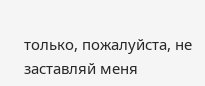только, пожалуйста, не заставляй меня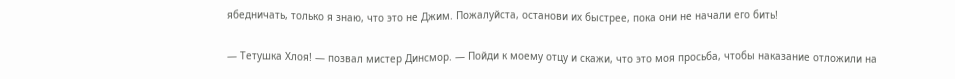ябедничать, только я знаю, что это не Джим. Пожалуйста, останови их быстрее, пока они не начали его бить!

— Тетушка Хлоя! — позвал мистер Динсмор. — Пойди к моему отцу и скажи, что это моя просьба, чтобы наказание отложили на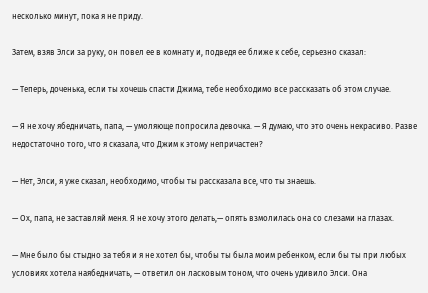несколько минут, пока я не приду.

Затем, взяв Элси за руку, он повел ее в комнату и, подведя ее ближе к себе, серьезно сказал:

— Теперь, доченька, если ты хочешь спасти Джима, тебе необходимо все рассказать об этом случае.

— Я не хочу ябедничать, папа, — умоляюще попросила девочка. — Я думаю, что это очень некрасиво. Разве недостаточно того, что я сказала, что Джим к этому непричастен?

— Нет, Элси, я уже сказал, необходимо, чтобы ты рассказала все, что ты знаешь.

— Ох, папа, не заставляй меня. Я не хочу этого делать,— опять взмолилась она со слезами на глазах.

— Мне было бы стыдно за тебя и я не хотел бы, чтобы ты была моим ребенком, если бы ты при любых условиях хотела наябедничать, — ответил он ласковым тоном, что очень удивило Элси. Она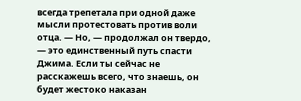всегда трепетала при одной даже мысли протестовать против воли отца. — Но, — продолжал он твердо, — это единственный путь спасти Джима. Если ты сейчас не расскажешь всего, что знаешь, он будет жестоко наказан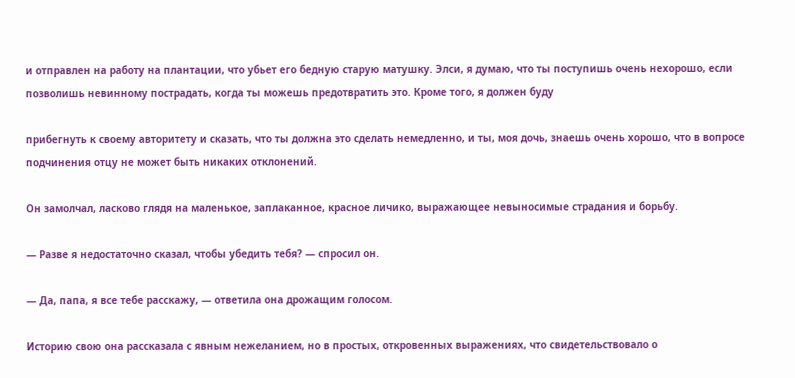и отправлен на работу на плантации, что убьет его бедную старую матушку. Элси, я думаю, что ты поступишь очень нехорошо, если позволишь невинному пострадать, когда ты можешь предотвратить это. Кроме того, я должен буду

прибегнуть к своему авторитету и сказать, что ты должна это сделать немедленно, и ты, моя дочь, знаешь очень хорошо, что в вопросе подчинения отцу не может быть никаких отклонений.

Он замолчал, ласково глядя на маленькое, заплаканное, красное личико, выражающее невыносимые страдания и борьбу.

— Разве я недостаточно сказал, чтобы убедить тебя? — спросил он.

— Да, папа, я все тебе расскажу, — ответила она дрожащим голосом.

Историю свою она рассказала с явным нежеланием, но в простых, откровенных выражениях, что свидетельствовало о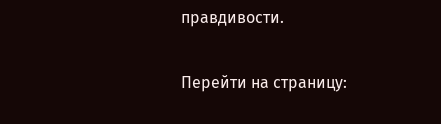правдивости.

Перейти на страницу: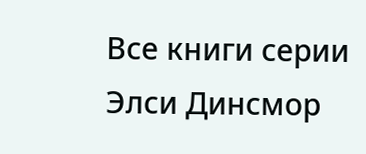Все книги серии Элси Динсмор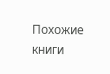Похожие книги